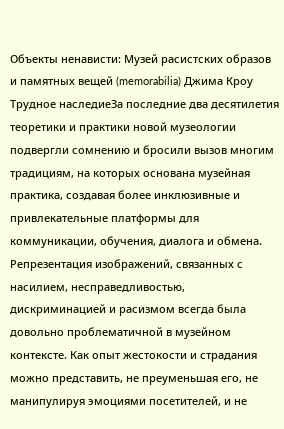Объекты ненависти: Музей расистских образов и памятных вещей (memorabilia) Джима Кроу
Трудное наследиеЗа последние два десятилетия теоретики и практики новой музеологии подвергли сомнению и бросили вызов многим традициям, на которых основана музейная практика, создавая более инклюзивные и привлекательные платформы для коммуникации, обучения, диалога и обмена.
Репрезентация изображений, связанных с насилием, несправедливостью, дискриминацией и расизмом всегда была довольно проблематичной в музейном контексте. Как опыт жестокости и страдания можно представить, не преуменьшая его, не манипулируя эмоциями посетителей, и не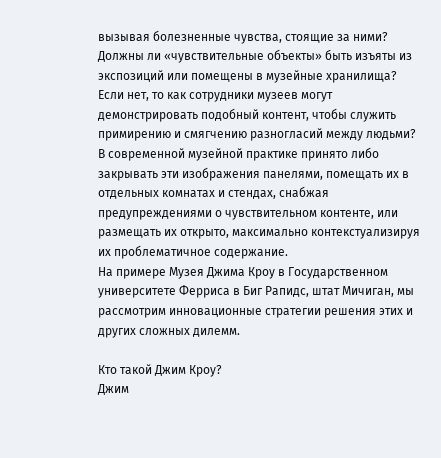вызывая болезненные чувства, стоящие за ними? Должны ли «чувствительные объекты» быть изъяты из экспозиций или помещены в музейные хранилища? Если нет, то как сотрудники музеев могут демонстрировать подобный контент, чтобы служить примирению и смягчению разногласий между людьми?
В современной музейной практике принято либо закрывать эти изображения панелями, помещать их в отдельных комнатах и стендах, снабжая предупреждениями о чувствительном контенте, или размещать их открыто, максимально контекстуализируя их проблематичное содержание.
На примере Музея Джима Кроу в Государственном университете Ферриса в Биг Рапидс, штат Мичиган, мы рассмотрим инновационные стратегии решения этих и других сложных дилемм.

Кто такой Джим Кроу?
Джим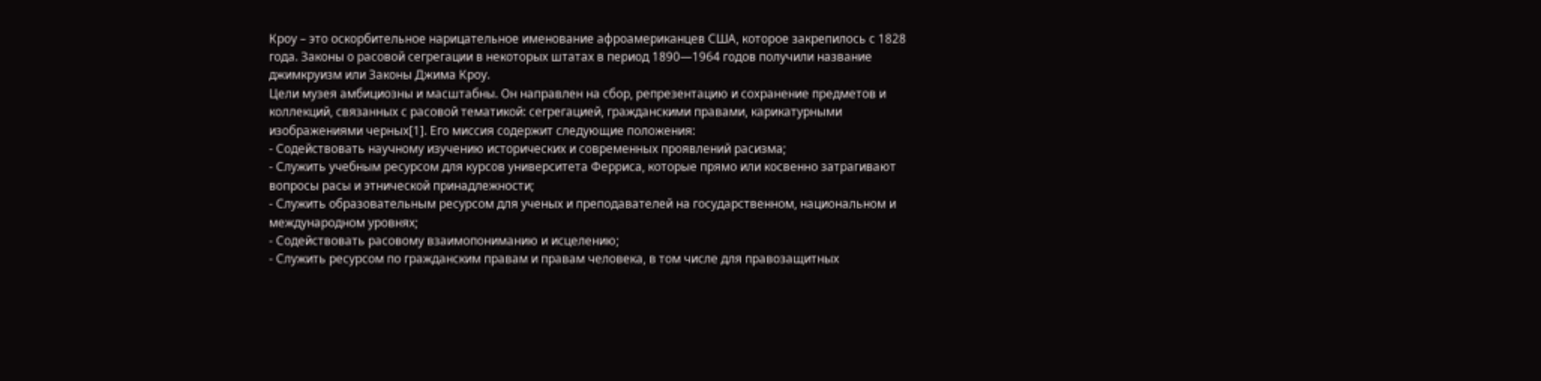Кроу – это оскорбительное нарицательное именование афроамериканцев США, которое закрепилось с 1828 года. Законы о расовой сегрегации в некоторых штатах в период 1890—1964 годов получили название джимкруизм или Законы Джима Кроу.
Цели музея амбициозны и масштабны. Он направлен на сбор, репрезентацию и сохранение предметов и коллекций, связанных с расовой тематикой: сегрегацией, гражданскими правами, карикатурными изображениями черных[1]. Его миссия содержит следующие положения:
- Содействовать научному изучению исторических и современных проявлений расизма;
- Служить учебным ресурсом для курсов университета Ферриса, которые прямо или косвенно затрагивают вопросы расы и этнической принадлежности;
- Служить образовательным ресурсом для ученых и преподавателей на государственном, национальном и международном уровнях;
- Содействовать расовому взаимопониманию и исцелению;
- Служить ресурсом по гражданским правам и правам человека, в том числе для правозащитных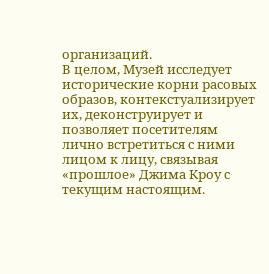организаций.
В целом, Музей исследует исторические корни расовых образов, контекстуализирует их, деконструирует и позволяет посетителям лично встретиться с ними лицом к лицу, связывая «прошлое» Джима Кроу с текущим настоящим.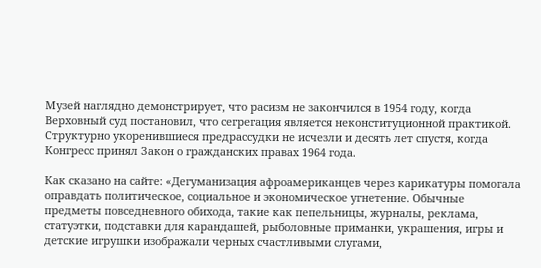Музей наглядно демонстрирует, что расизм не закончился в 1954 году, когда Верховный суд постановил, что сегрегация является неконституционной практикой. Структурно укоренившиеся предрассудки не исчезли и десять лет спустя, когда Конгресс принял Закон о гражданских правах 1964 года.

Как сказано на сайте: «Дегуманизация афроамериканцев через карикатуры помогала оправдать политическое, социальное и экономическое угнетение. Обычные предметы повседневного обихода, такие как пепельницы, журналы, реклама, статуэтки, подставки для карандашей, рыболовные приманки, украшения, игры и детские игрушки изображали черных счастливыми слугами,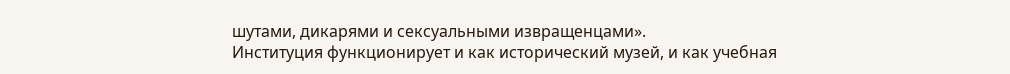шутами, дикарями и сексуальными извращенцами».
Институция функционирует и как исторический музей, и как учебная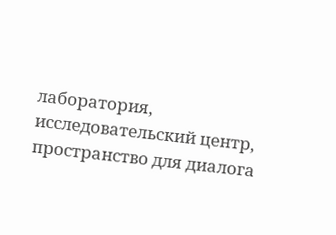лаборатория, исследовательский центр, пространство для диалога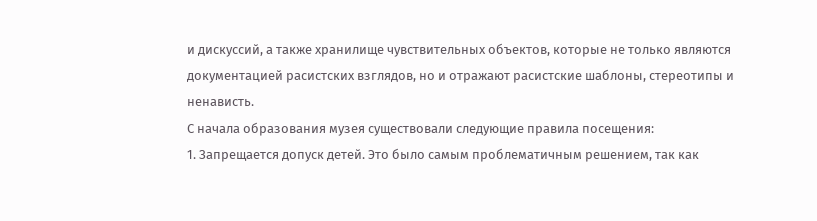и дискуссий, а также хранилище чувствительных объектов, которые не только являются документацией расистских взглядов, но и отражают расистские шаблоны, стереотипы и ненависть.
С начала образования музея существовали следующие правила посещения:
1. Запрещается допуск детей. Это было самым проблематичным решением, так как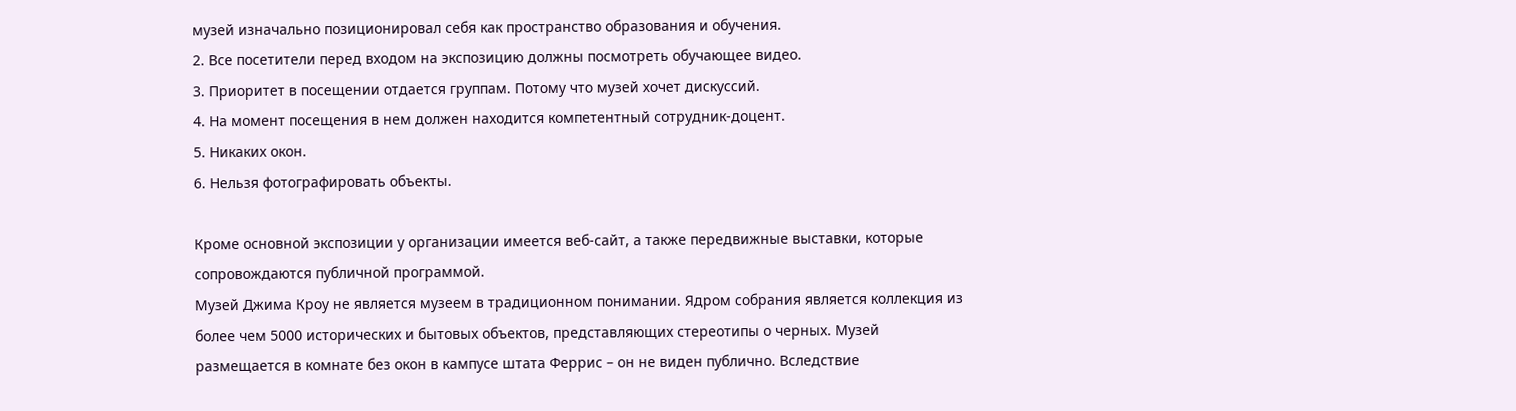музей изначально позиционировал себя как пространство образования и обучения.
2. Все посетители перед входом на экспозицию должны посмотреть обучающее видео.
3. Приоритет в посещении отдается группам. Потому что музей хочет дискуссий.
4. На момент посещения в нем должен находится компетентный сотрудник-доцент.
5. Никаких окон.
6. Нельзя фотографировать объекты.

Кроме основной экспозиции у организации имеется веб-сайт, а также передвижные выставки, которые сопровождаются публичной программой.
Музей Джима Кроу не является музеем в традиционном понимании. Ядром собрания является коллекция из более чем 5000 исторических и бытовых объектов, представляющих стереотипы о черных. Музей размещается в комнате без окон в кампусе штата Феррис – он не виден публично. Вследствие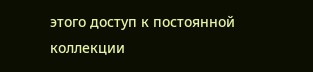этого доступ к постоянной коллекции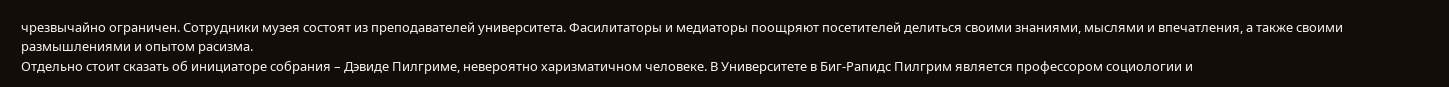чрезвычайно ограничен. Сотрудники музея состоят из преподавателей университета. Фасилитаторы и медиаторы поощряют посетителей делиться своими знаниями, мыслями и впечатления, а также своими размышлениями и опытом расизма.
Отдельно стоит сказать об инициаторе собрания – Дэвиде Пилгриме, невероятно харизматичном человеке. В Университете в Биг-Рапидс Пилгрим является профессором социологии и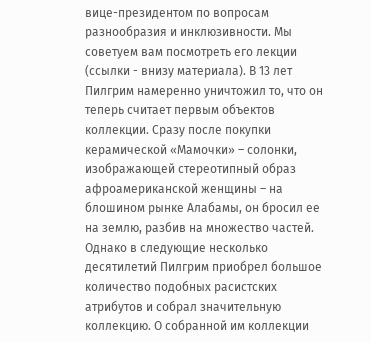вице-президентом по вопросам разнообразия и инклюзивности. Мы советуем вам посмотреть его лекции (ссылки - внизу материала). В 13 лет Пилгрим намеренно уничтожил то, что он теперь считает первым объектов коллекции. Сразу после покупки керамической «Мамочки» – солонки, изображающей стереотипный образ афроамериканской женщины – на блошином рынке Алабамы, он бросил ее на землю, разбив на множество частей. Однако в следующие несколько десятилетий Пилгрим приобрел большое количество подобных расистских атрибутов и собрал значительную коллекцию. О собранной им коллекции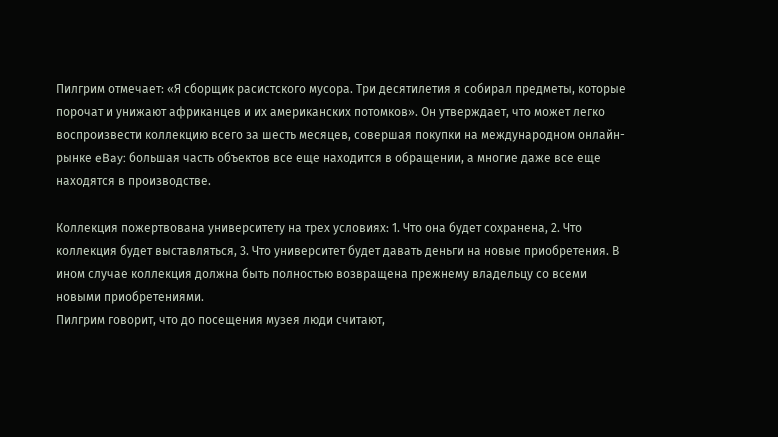Пилгрим отмечает: «Я сборщик расистского мусора. Три десятилетия я собирал предметы, которые порочат и унижают африканцев и их американских потомков». Он утверждает, что может легко воспроизвести коллекцию всего за шесть месяцев, совершая покупки на международном онлайн-рынке eBay: большая часть объектов все еще находится в обращении, а многие даже все еще находятся в производстве.

Коллекция пожертвована университету на трех условиях: 1. Что она будет сохранена, 2. Что коллекция будет выставляться, 3. Что университет будет давать деньги на новые приобретения. В ином случае коллекция должна быть полностью возвращена прежнему владельцу со всеми новыми приобретениями.
Пилгрим говорит, что до посещения музея люди считают,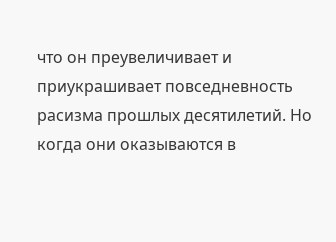что он преувеличивает и приукрашивает повседневность расизма прошлых десятилетий. Но когда они оказываются в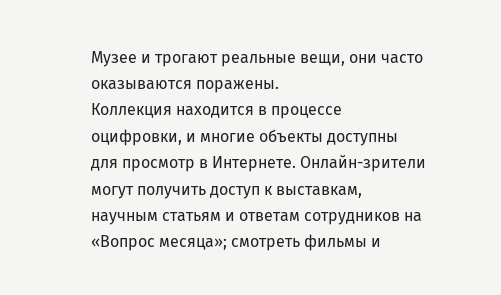Музее и трогают реальные вещи, они часто оказываются поражены.
Коллекция находится в процессе оцифровки, и многие объекты доступны для просмотр в Интернете. Онлайн-зрители могут получить доступ к выставкам, научным статьям и ответам сотрудников на «Вопрос месяца»; смотреть фильмы и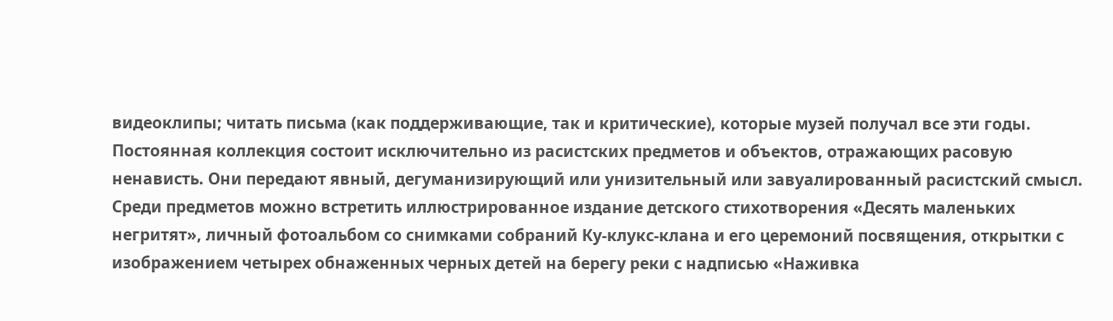видеоклипы; читать письма (как поддерживающие, так и критические), которые музей получал все эти годы.
Постоянная коллекция состоит исключительно из расистских предметов и объектов, отражающих расовую ненависть. Они передают явный, дегуманизирующий или унизительный или завуалированный расистский смысл. Среди предметов можно встретить иллюстрированное издание детского стихотворения «Десять маленьких негритят», личный фотоальбом со снимками собраний Ку-клукс-клана и его церемоний посвящения, открытки с изображением четырех обнаженных черных детей на берегу реки с надписью «Наживка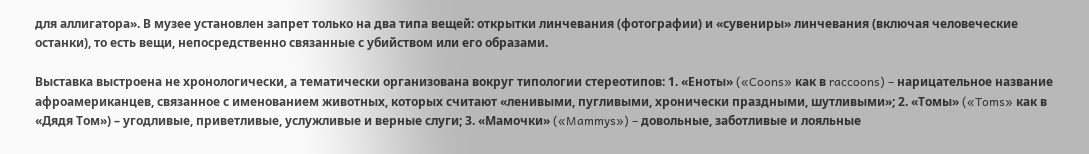для аллигатора». В музее установлен запрет только на два типа вещей: открытки линчевания (фотографии) и «сувениры» линчевания (включая человеческие останки), то есть вещи, непосредственно связанные с убийством или его образами.

Выставка выстроена не хронологически, а тематически организована вокруг типологии стереотипов: 1. «Еноты» («Coons» как в raccoons) – нарицательное название афроамериканцев, связанное с именованием животных, которых считают «ленивыми, пугливыми, хронически праздными, шутливыми»; 2. «Томы» («Toms» как в «Дядя Том») – угодливые, приветливые, услужливые и верные слуги; 3. «Мамочки» («Mammys») – довольные, заботливые и лояльные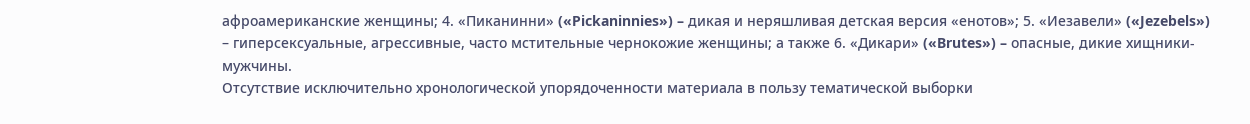афроамериканские женщины; 4. «Пиканинни» («Pickaninnies») – дикая и неряшливая детская версия «енотов»; 5. «Иезавели» («Jezebels») – гиперсексуальные, агрессивные, часто мстительные чернокожие женщины; а также 6. «Дикари» («Brutes») – опасные, дикие хищники-мужчины.
Отсутствие исключительно хронологической упорядоченности материала в пользу тематической выборки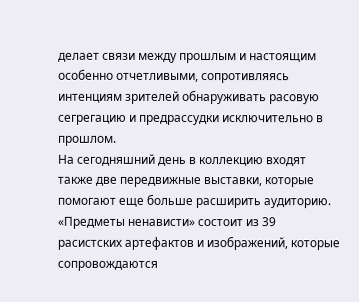делает связи между прошлым и настоящим особенно отчетливыми, сопротивляясь интенциям зрителей обнаруживать расовую сегрегацию и предрассудки исключительно в прошлом.
На сегодняшний день в коллекцию входят также две передвижные выставки, которые помогают еще больше расширить аудиторию. «Предметы ненависти» состоит из 39 расистских артефактов и изображений, которые сопровождаются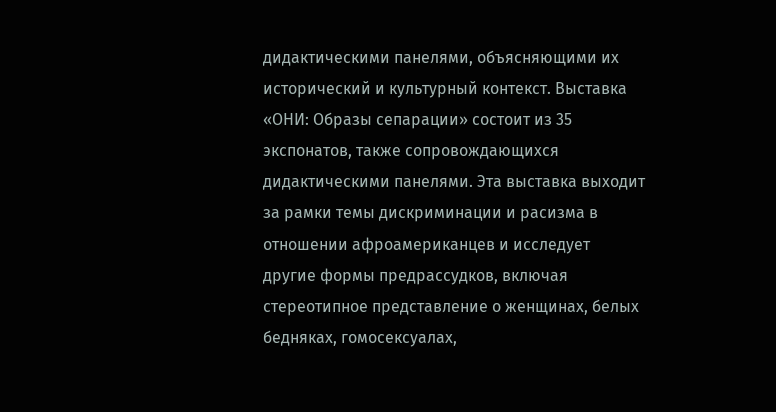дидактическими панелями, объясняющими их исторический и культурный контекст. Выставка «ОНИ: Образы сепарации» состоит из 35 экспонатов, также сопровождающихся дидактическими панелями. Эта выставка выходит за рамки темы дискриминации и расизма в отношении афроамериканцев и исследует другие формы предрассудков, включая стереотипное представление о женщинах, белых бедняках, гомосексуалах,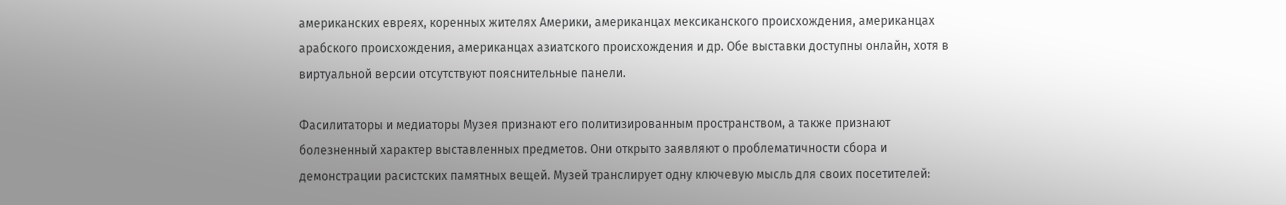американских евреях, коренных жителях Америки, американцах мексиканского происхождения, американцах арабского происхождения, американцах азиатского происхождения и др. Обе выставки доступны онлайн, хотя в виртуальной версии отсутствуют пояснительные панели.

Фасилитаторы и медиаторы Музея признают его политизированным пространством, а также признают болезненный характер выставленных предметов. Они открыто заявляют о проблематичности сбора и демонстрации расистских памятных вещей. Музей транслирует одну ключевую мысль для своих посетителей: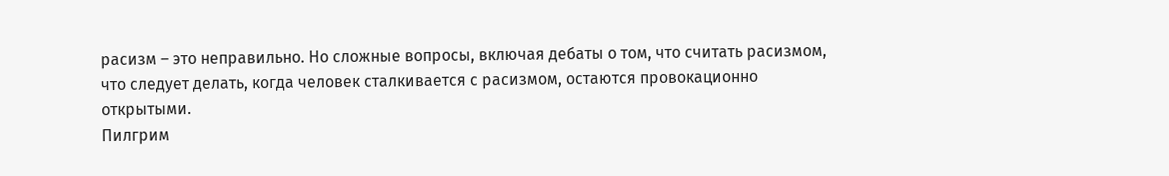расизм – это неправильно. Но сложные вопросы, включая дебаты о том, что считать расизмом, что следует делать, когда человек сталкивается с расизмом, остаются провокационно открытыми.
Пилгрим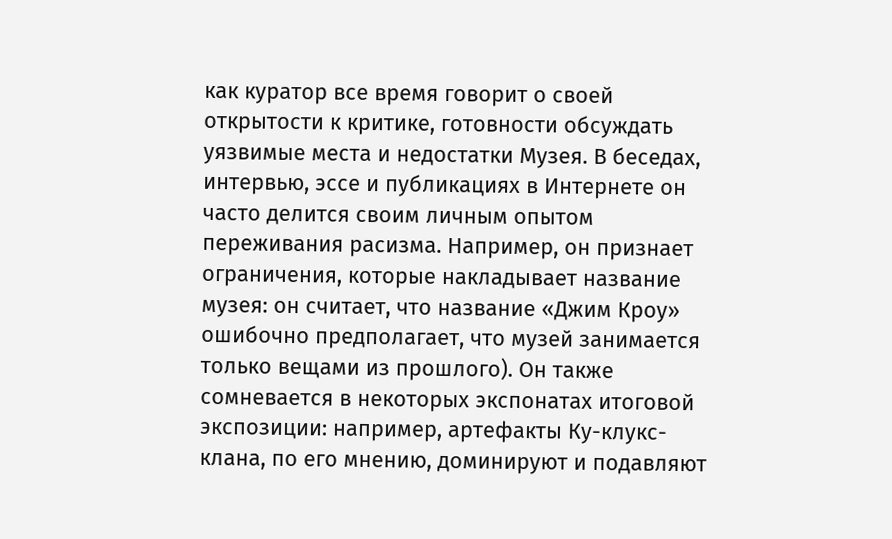как куратор все время говорит о своей открытости к критике, готовности обсуждать уязвимые места и недостатки Музея. В беседах, интервью, эссе и публикациях в Интернете он часто делится своим личным опытом переживания расизма. Например, он признает ограничения, которые накладывает название музея: он считает, что название «Джим Кроу» ошибочно предполагает, что музей занимается только вещами из прошлого). Он также сомневается в некоторых экспонатах итоговой экспозиции: например, артефакты Ку-клукс-клана, по его мнению, доминируют и подавляют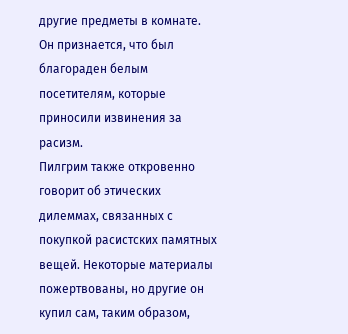другие предметы в комнате. Он признается, что был благораден белым посетителям, которые приносили извинения за расизм.
Пилгрим также откровенно говорит об этических дилеммах, связанных с покупкой расистских памятных вещей. Некоторые материалы пожертвованы, но другие он купил сам, таким образом,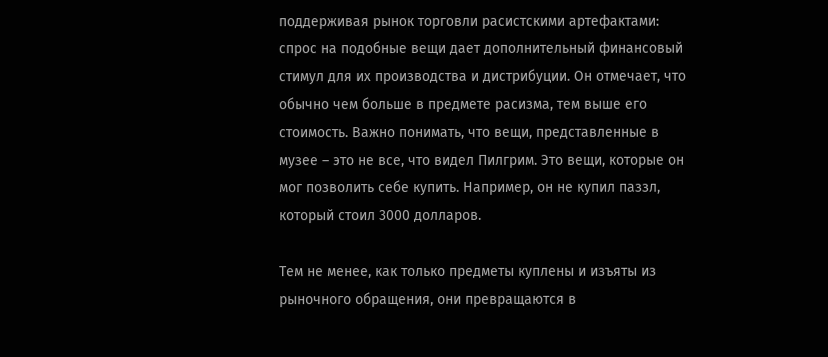поддерживая рынок торговли расистскими артефактами: спрос на подобные вещи дает дополнительный финансовый стимул для их производства и дистрибуции. Он отмечает, что обычно чем больше в предмете расизма, тем выше его стоимость. Важно понимать, что вещи, представленные в музее – это не все, что видел Пилгрим. Это вещи, которые он мог позволить себе купить. Например, он не купил паззл, который стоил 3000 долларов.

Тем не менее, как только предметы куплены и изъяты из рыночного обращения, они превращаются в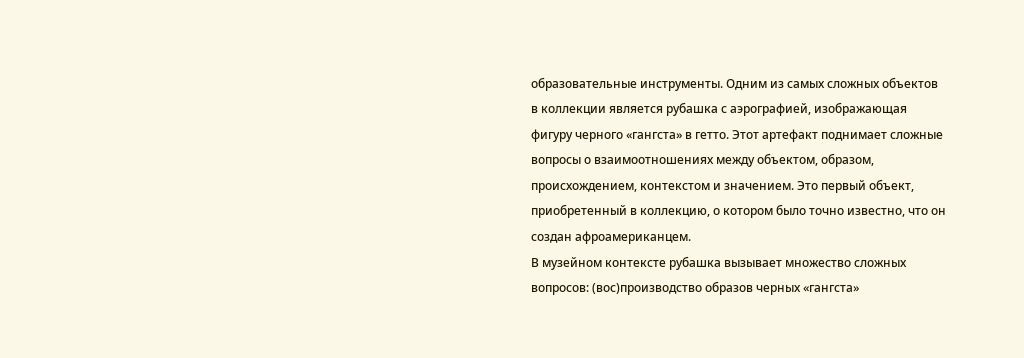образовательные инструменты. Одним из самых сложных объектов в коллекции является рубашка с аэрографией, изображающая фигуру черного «гангста» в гетто. Этот артефакт поднимает сложные вопросы о взаимоотношениях между объектом, образом, происхождением, контекстом и значением. Это первый объект, приобретенный в коллекцию, о котором было точно известно, что он создан афроамериканцем.
В музейном контексте рубашка вызывает множество сложных вопросов: (вос)производство образов черных «гангста»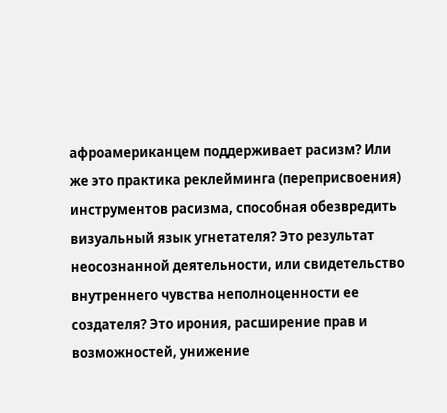афроамериканцем поддерживает расизм? Или же это практика реклейминга (переприсвоения) инструментов расизма, способная обезвредить визуальный язык угнетателя? Это результат неосознанной деятельности, или свидетельство внутреннего чувства неполноценности ее создателя? Это ирония, расширение прав и возможностей, унижение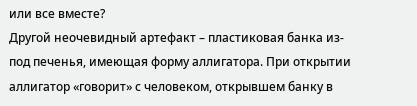или все вместе?
Другой неочевидный артефакт – пластиковая банка из-под печенья, имеющая форму аллигатора. При открытии аллигатор «говорит» с человеком, открывшем банку в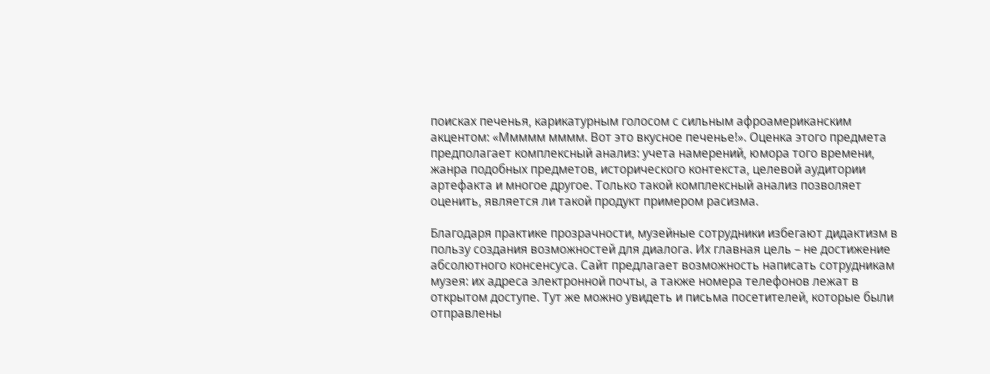поисках печенья, карикатурным голосом с сильным афроамериканским акцентом: «Ммммм мммм. Вот это вкусное печенье!». Оценка этого предмета предполагает комплексный анализ: учета намерений, юмора того времени, жанра подобных предметов, исторического контекста, целевой аудитории артефакта и многое другое. Только такой комплексный анализ позволяет оценить, является ли такой продукт примером расизма.

Благодаря практике прозрачности, музейные сотрудники избегают дидактизм в пользу создания возможностей для диалога. Их главная цель – не достижение абсолютного консенсуса. Сайт предлагает возможность написать сотрудникам музея: их адреса электронной почты, а также номера телефонов лежат в открытом доступе. Тут же можно увидеть и письма посетителей, которые были отправлены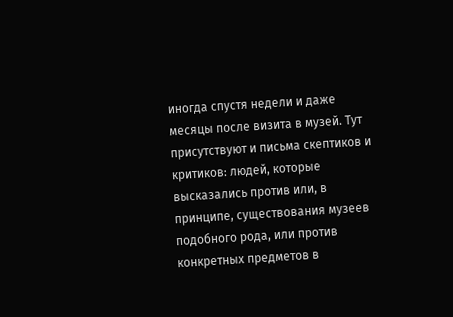иногда спустя недели и даже месяцы после визита в музей. Тут присутствуют и письма скептиков и критиков: людей, которые высказались против или, в принципе, существования музеев подобного рода, или против конкретных предметов в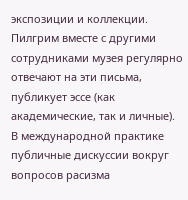экспозиции и коллекции. Пилгрим вместе с другими сотрудниками музея регулярно отвечают на эти письма, публикует эссе (как академические, так и личные). В международной практике публичные дискуссии вокруг вопросов расизма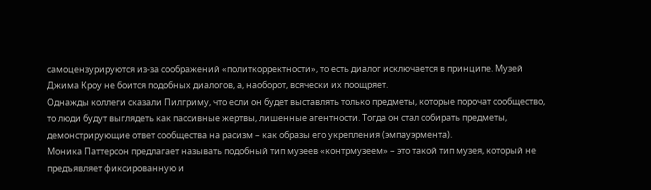самоцензурируются из-за соображений «политкорректности», то есть диалог исключается в принципе. Музей Джима Кроу не боится подобных диалогов, а, наоборот, всячески их поощряет.
Однажды коллеги сказали Пилгриму, что если он будет выставлять только предметы, которые порочат сообщество, то люди будут выглядеть как пассивные жертвы, лишенные агентности. Тогда он стал собирать предметы, демонстрирующие ответ сообщества на расизм – как образы его укрепления (эмпауэрмента).
Моника Паттерсон предлагает называть подобный тип музеев «контрмузеем» – это такой тип музея, который не предъявляет фиксированную и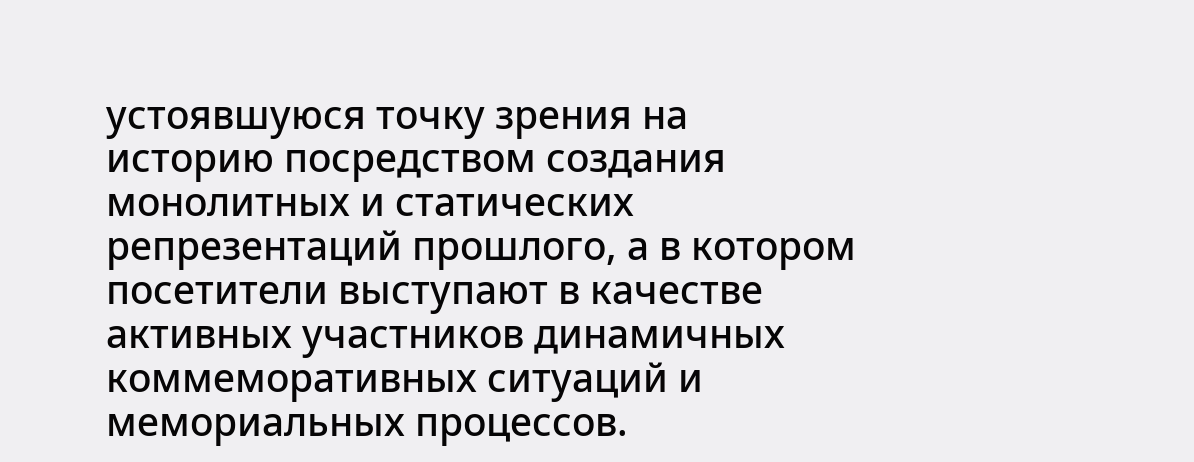устоявшуюся точку зрения на историю посредством создания монолитных и статических репрезентаций прошлого, а в котором посетители выступают в качестве активных участников динамичных коммеморативных ситуаций и мемориальных процессов.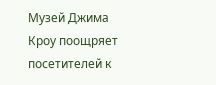Музей Джима Кроу поощряет посетителей к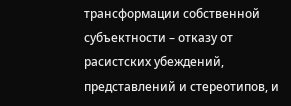трансформации собственной субъектности – отказу от расистских убеждений, представлений и стереотипов, и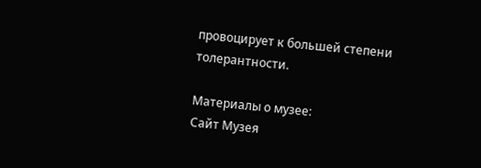провоцирует к большей степени толерантности.

Материалы о музее:
Сайт Музея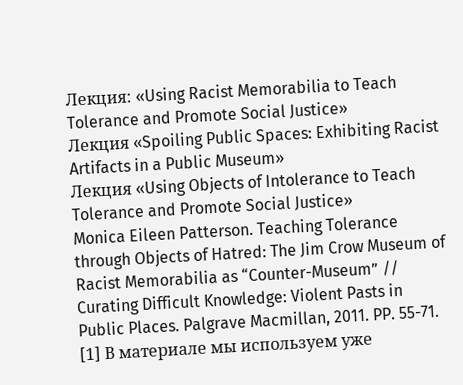Лекция: «Using Racist Memorabilia to Teach Tolerance and Promote Social Justice»
Лекция «Spoiling Public Spaces: Exhibiting Racist Artifacts in a Public Museum»
Лекция «Using Objects of Intolerance to Teach Tolerance and Promote Social Justice»
Monica Eileen Patterson. Teaching Tolerance through Objects of Hatred: The Jim Crow Museum of Racist Memorabilia as “Counter-Museum” // Curating Difficult Knowledge: Violent Pasts in Public Places. Palgrave Macmillan, 2011. PP. 55-71.
[1] В материале мы используем уже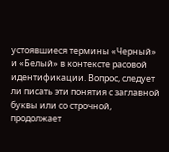устоявшиеся термины «Черный» и «Белый» в контексте расовой идентификации. Вопрос, следует ли писать эти понятия с заглавной буквы или со строчной, продолжает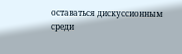оставаться дискуссионным среди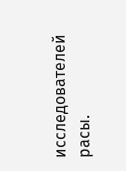исследователей расы.